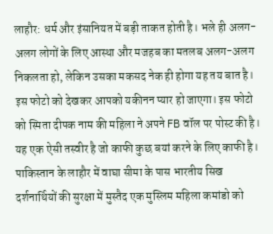लाहौर: धर्म और इंसानियत में बड़ी ताकत होती है। भले ही अलग-अलग लोगों के लिए आस्था और मजहब का मतलब अलग-अलग निकलता हो, लेकिन उसका मकसद नेक ही होगा यह तय बात है। इस फोटो को देखकर आपको यकीनन प्यार हो जाएगा। इस फोटो को स्मिता दीपक नाम की महिला ने अपने FB वॉल पर पोस्ट की है। यह एक ऐसी तस्वीर है जो काफी कुछ बयां करने के लिए काफी है।
पाकिस्तान के लाहौर में वाघा सीमा के पास भारतीय सिख दर्शनार्थियों की सुरक्षा में मुस्तैद एक मुस्लिम महिला कमांडो को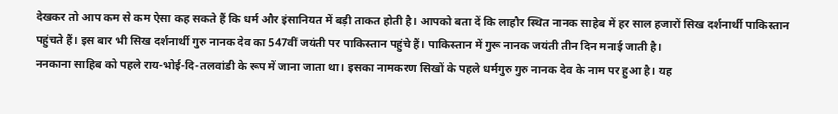देखकर तो आप कम से कम ऐसा कह सकते हैं कि धर्म और इंसानियत में बड़ी ताकत होती है। आपको बता दें कि लाहौर स्थित नानक साहेब में हर साल हजारों सिख दर्शनार्थी पाकिस्तान पहुंचते हैं। इस बार भी सिख दर्शनार्थी गुरु नानक देव का 547वीं जयंती पर पाकिस्तान पहुंचे हैं। पाकिस्तान में गुरू नानक जयंती तीन दिन मनाई जाती है।
ननकाना साहिब को पहले राय-भोई-दि-तलवांडी के रूप में जाना जाता था। इसका नामकरण सिखों के पहले धर्मगुरु गुरु नानक देव के नाम पर हुआ है। यह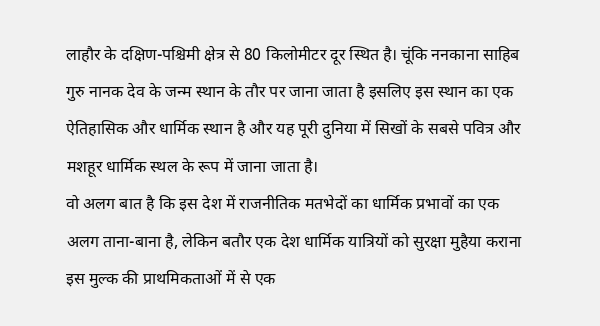लाहौर के दक्षिण-पश्चिमी क्षेत्र से 80 किलोमीटर दूर स्थित है। चूंकि ननकाना साहिब गुरु नानक देव के जन्म स्थान के तौर पर जाना जाता है इसलिए इस स्थान का एक ऐतिहासिक और धार्मिक स्थान है और यह पूरी दुनिया में सिखों के सबसे पवित्र और मशहूर धार्मिक स्थल के रूप में जाना जाता है।
वो अलग बात है कि इस देश में राजनीतिक मतभेदों का धार्मिक प्रभावों का एक अलग ताना-बाना है, लेकिन बतौर एक देश धार्मिक यात्रियों को सुरक्षा मुहैया कराना इस मुल्क की प्राथमिकताओं में से एक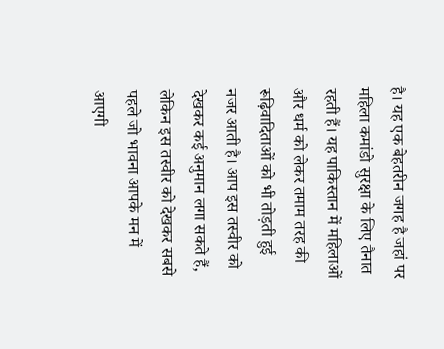है। यह एक बेहतरीन जगह है जहां पर महिला कमांडो सुरक्षा के लिए तैनात रहती हैं। यह पाकिस्तान में महिलाओं और धर्म को लेकर तमाम तरह की रूढ़िवादिताओं को भी तोड़ती हुई नजर आती है। आप इस तस्वीर को देखकर कई अनुमान लगा सकते हैं, लेकिन इस तस्वीर को देखकर सबसे पहले जो भावना आपके मन में आएगी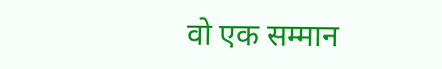वो एक सम्मान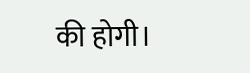की होगी।